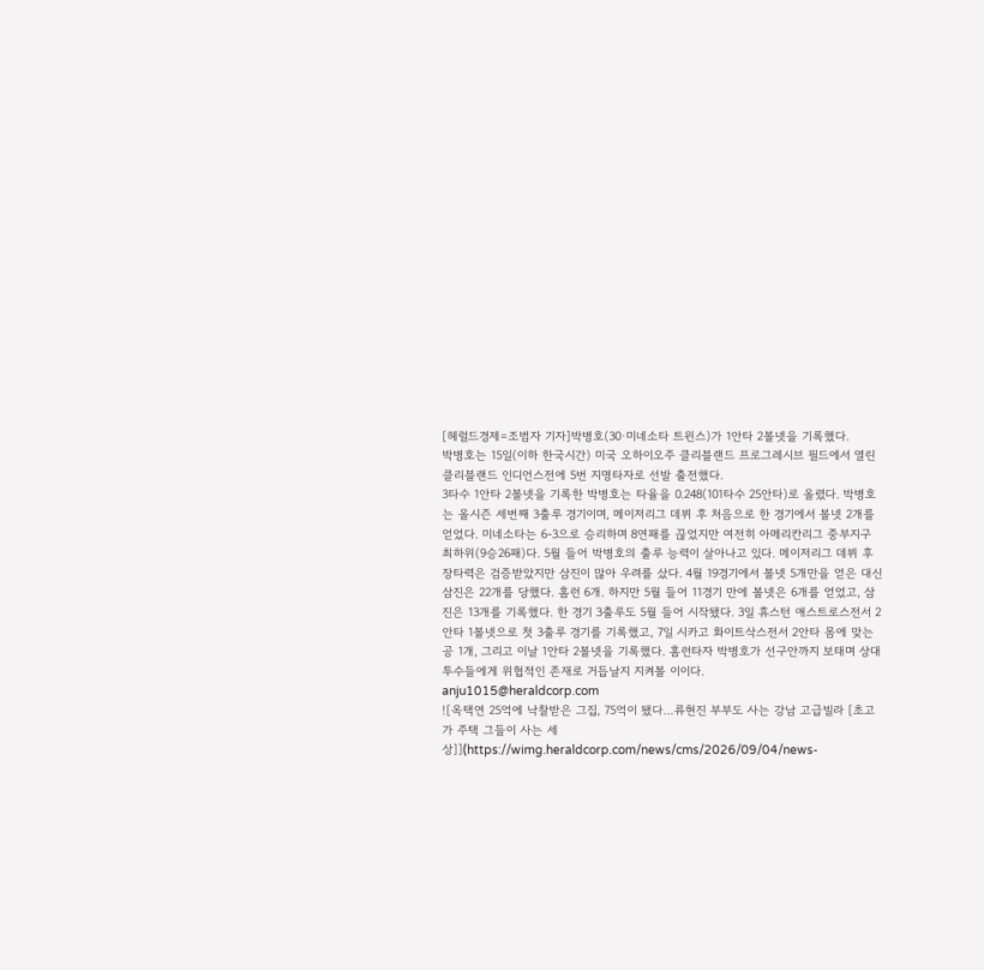[헤럴드경제=조범자 기자]박병호(30·미네소타 트윈스)가 1안타 2볼넷을 기록했다.
박병호는 15일(이하 한국시간) 미국 오하이오주 클리블랜드 프로그레시브 필드에서 열린 클리블랜드 인디언스전에 5번 지명타자로 선발 출전했다.
3타수 1안타 2볼넷을 기록한 박병호는 타율을 0.248(101타수 25안타)로 올렸다. 박병호는 올시즌 세번째 3출루 경기이며, 메이저리그 데뷔 후 처음으로 한 경기에서 볼넷 2개를 얻었다. 미네소타는 6-3으로 승리하며 8연패를 끊었지만 여전히 아메리칸리그 중부지구 최하위(9승26패)다. 5월 들어 박병호의 출루 능력이 살아나고 있다. 메이저리그 데뷔 후 장타력은 검증받았지만 삼진이 많아 우려를 샀다. 4월 19경기에서 볼넷 5개만을 얻은 대신 삼진은 22개를 당했다. 홈런 6개. 하지만 5월 들어 11경기 만에 볼넷은 6개를 얻었고, 삼진은 13개를 기록했다. 한 경기 3출루도 5월 들어 시작됐다. 3일 휴스턴 애스트로스전서 2안타 1볼넷으로 첫 3출루 경기를 기록했고, 7일 시카고 화이트삭스전서 2안타 몸에 맞는 공 1개, 그리고 이날 1안타 2볼넷을 기록했다. 홈런타자 박병호가 선구안까지 보태며 상대 투수들에게 위협적인 존재로 거듭날지 지켜볼 이이다.
anju1015@heraldcorp.com
![옥택연 25억에 낙찰받은 그집, 75억이 됐다…류현진 부부도 사는 강남 고급빌라 [초고가 주택 그들이 사는 세상]](https://wimg.heraldcorp.com/news/cms/2026/09/04/news-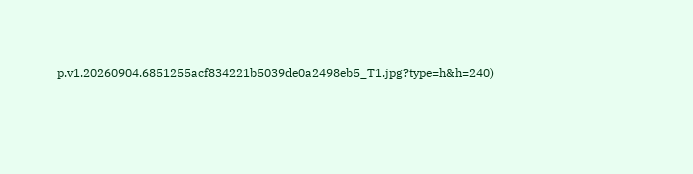p.v1.20260904.6851255acf834221b5039de0a2498eb5_T1.jpg?type=h&h=240)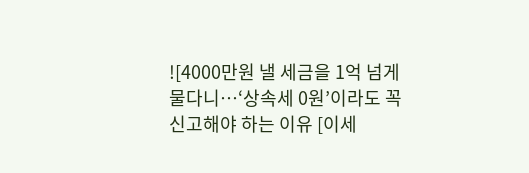![4000만원 낼 세금을 1억 넘게 물다니…‘상속세 0원’이라도 꼭 신고해야 하는 이유 [이세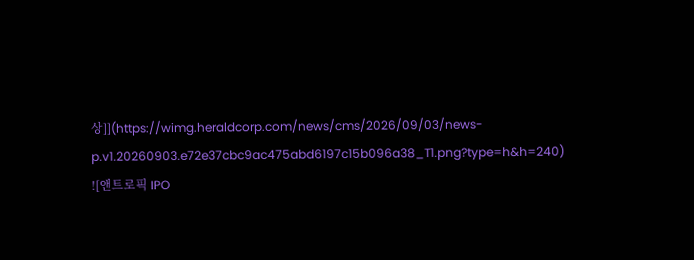상]](https://wimg.heraldcorp.com/news/cms/2026/09/03/news-p.v1.20260903.e72e37cbc9ac475abd6197c15b096a38_T1.png?type=h&h=240)
![앤트로픽 IPO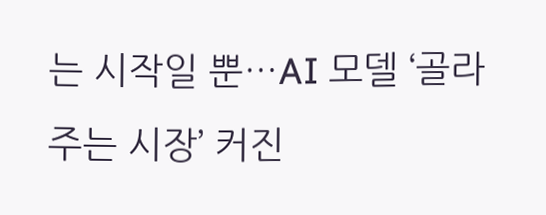는 시작일 뿐…AI 모델 ‘골라주는 시장’ 커진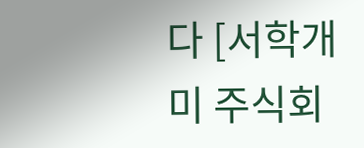다 [서학개미 주식회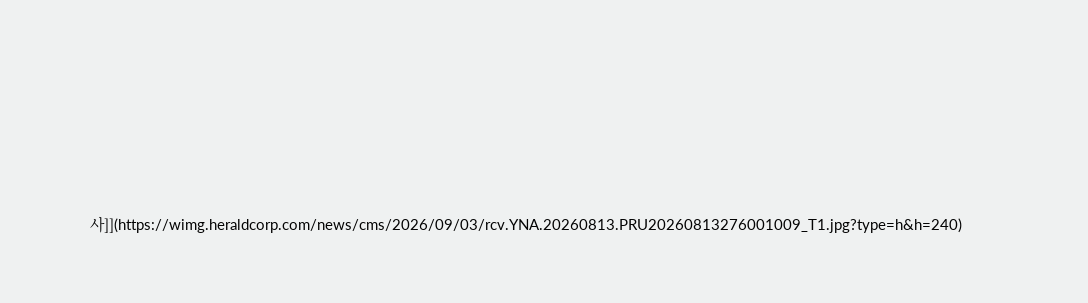사]](https://wimg.heraldcorp.com/news/cms/2026/09/03/rcv.YNA.20260813.PRU20260813276001009_T1.jpg?type=h&h=240)